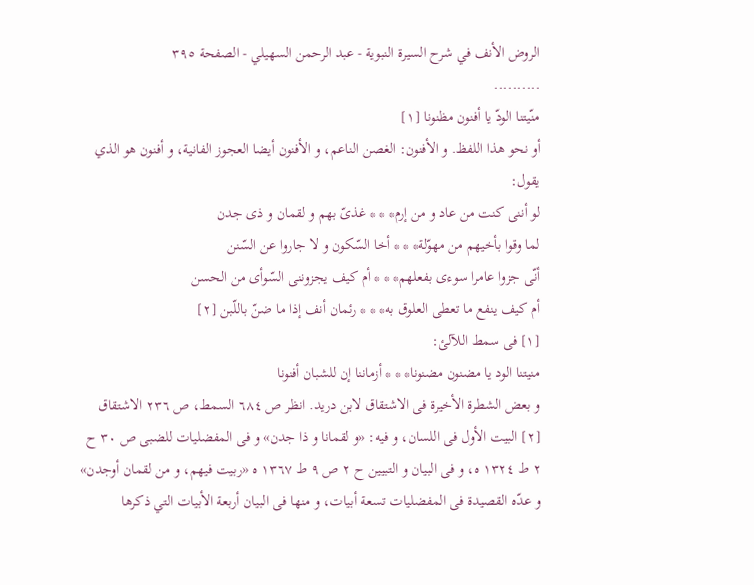الروض الأنف في شرح السيرة النبوية - عبد الرحمن السهيلي - الصفحة ٣٩٥
..........
منّيتنا الودّ يا أفنون مظنونا [١]
أو نحو هذا اللفظ. و الأفنون: الغصن الناعم، و الأفنون أيضا العجوز الفانية، و أفنون هو الذي يقول:
لو أننى كنت من عاد و من إرم* * * غذىّ بهم و لقمان و ذى جدن
لما وقوا بأخيهم من مهوّلة* * * أخا السّكون و لا جاروا عن السّنن
أنّى جزوا عامرا سوءى بفعلهم* * * أم كيف يجزوننى السّوأى من الحسن
أم كيف ينفع ما تعطى العلوق به* * * رئمان أنف إذا ما ضنّ باللّبن [٢]
[١] فى سمط اللآلئ:
منيتنا الود يا مضنون مضنونا* * * أزماننا إن للشبان أفنونا
و بعض الشطرة الأخيرة فى الاشتقاق لابن دريد. انظر ص ٦٨٤ السمط، ص ٢٣٦ الاشتقاق
[٢] البيت الأول فى اللسان، و فيه: «و لقمانا و ذا جدن» و فى المفضليات للضبى ص ٣٠ ح ٢ ط ١٣٢٤ ه، و فى البيان و التبيين ح ٢ ص ٩ ط ١٣٦٧ ه «ربيت فيهم، و من لقمان أوجدن» و عدّه القصيدة فى المفضليات تسعة أبيات، و منها فى البيان أربعة الأبيات التي ذكرها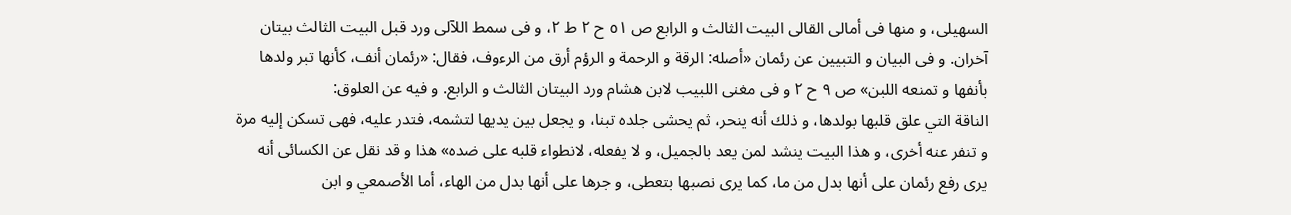السهيلى، و منها فى أمالى القالى البيت الثالث و الرابع ص ٥١ ح ٢ ط ٢، و فى سمط اللآلى ورد قبل البيت الثالث بيتان آخران. و فى البيان و التبيين عن رئمان «أصله: الرقة و الرحمة و الرؤم أرق من الرءوف، فقال: «رئمان أنف، كأنها تبر ولدها بأنفها و تمنعه اللبن» ص ٩ ح ٢ و فى مغنى اللبيب لابن هشام ورد البيتان الثالث و الرابع. و فيه عن العلوق:
الناقة التي علق قلبها بولدها، و ذلك أنه ينحر، ثم يحشى جلده تبنا، و يجعل بين يديها لتشمه، فتدر عليه، فهى تسكن إليه مرة و تنفر عنه أخرى، و هذا البيت ينشد لمن يعد بالجميل، و لا يفعله، لانطواء قلبه على ضده» هذا و قد نقل عن الكسائى أنه يرى رفع رئمان على أنها بدل من ما، كما يرى نصبها بتعطى، و جرها على أنها بدل من الهاء، أما الأصمعي و ابن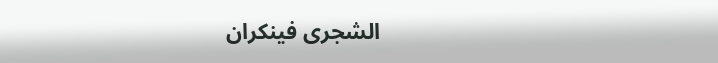الشجرى فينكران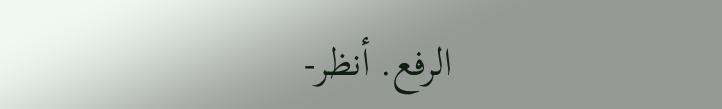الرفع. أنظر-